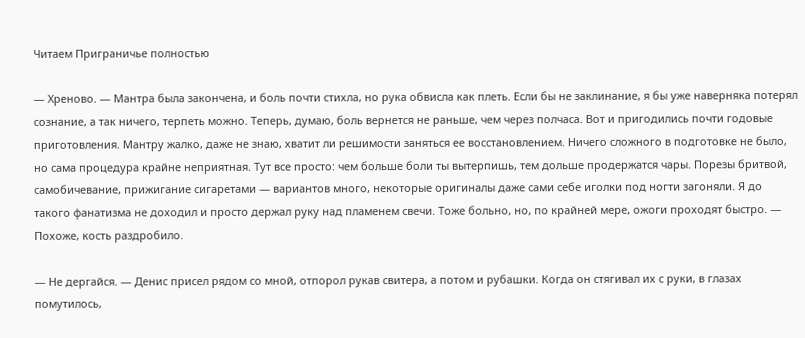Читаем Приграничье полностью

— Хреново. — Мантра была закончена, и боль почти стихла, но рука обвисла как плеть. Если бы не заклинание, я бы уже наверняка потерял сознание, а так ничего, терпеть можно. Теперь, думаю, боль вернется не раньше, чем через полчаса. Вот и пригодились почти годовые приготовления. Мантру жалко, даже не знаю, хватит ли решимости заняться ее восстановлением. Ничего сложного в подготовке не было, но сама процедура крайне неприятная. Тут все просто: чем больше боли ты вытерпишь, тем дольше продержатся чары. Порезы бритвой, самобичевание, прижигание сигаретами — вариантов много, некоторые оригиналы даже сами себе иголки под ногти загоняли. Я до такого фанатизма не доходил и просто держал руку над пламенем свечи. Тоже больно, но, по крайней мере, ожоги проходят быстро. — Похоже, кость раздробило.

— Не дергайся. — Денис присел рядом со мной, отпорол рукав свитера, а потом и рубашки. Когда он стягивал их с руки, в глазах помутилось,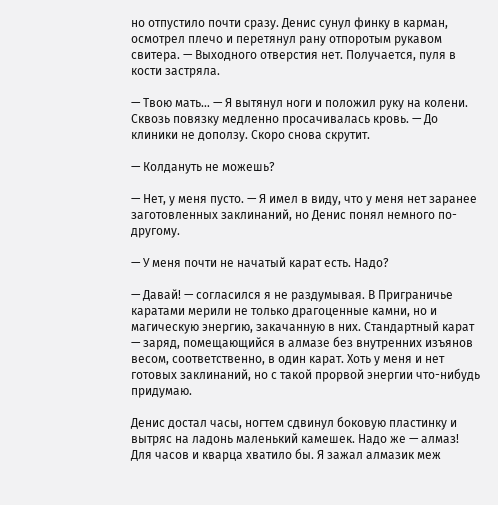но отпустило почти сразу. Денис сунул финку в карман, осмотрел плечо и перетянул рану отпоротым рукавом свитера. — Выходного отверстия нет. Получается, пуля в кости застряла.

— Твою мать… — Я вытянул ноги и положил руку на колени. Сквозь повязку медленно просачивалась кровь. — До клиники не доползу. Скоро снова скрутит.

— Колдануть не можешь?

— Нет, у меня пусто. — Я имел в виду, что у меня нет заранее заготовленных заклинаний, но Денис понял немного по-другому.

— У меня почти не начатый карат есть. Надо?

— Давай! — согласился я не раздумывая. В Приграничье каратами мерили не только драгоценные камни, но и магическую энергию, закачанную в них. Стандартный карат — заряд, помещающийся в алмазе без внутренних изъянов весом, соответственно, в один карат. Хоть у меня и нет готовых заклинаний, но с такой прорвой энергии что-нибудь придумаю.

Денис достал часы, ногтем сдвинул боковую пластинку и вытряс на ладонь маленький камешек. Надо же — алмаз! Для часов и кварца хватило бы. Я зажал алмазик меж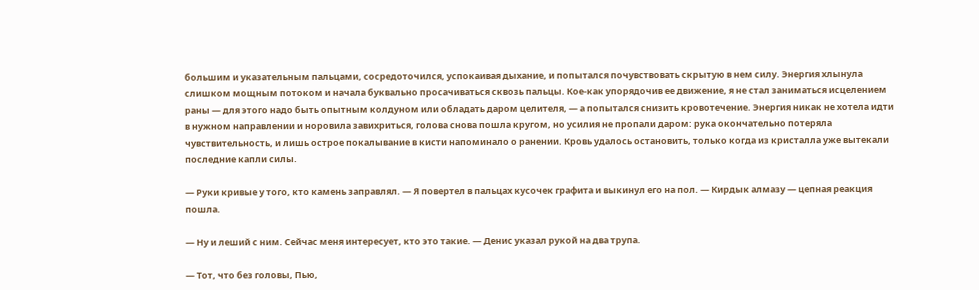большим и указательным пальцами, сосредоточился, успокаивая дыхание, и попытался почувствовать скрытую в нем силу. Энергия хлынула слишком мощным потоком и начала буквально просачиваться сквозь пальцы. Кое-как упорядочив ее движение, я не стал заниматься исцелением раны — для этого надо быть опытным колдуном или обладать даром целителя, — а попытался снизить кровотечение. Энергия никак не хотела идти в нужном направлении и норовила завихриться, голова снова пошла кругом, но усилия не пропали даром: рука окончательно потеряла чувствительность, и лишь острое покалывание в кисти напоминало о ранении. Кровь удалось остановить, только когда из кристалла уже вытекали последние капли силы.

— Руки кривые у того, кто камень заправлял. — Я повертел в пальцах кусочек графита и выкинул его на пол. — Кирдык алмазу — цепная реакция пошла.

— Ну и леший с ним. Сейчас меня интересует, кто это такие. — Денис указал рукой на два трупа.

— Тот, что без головы, Пью,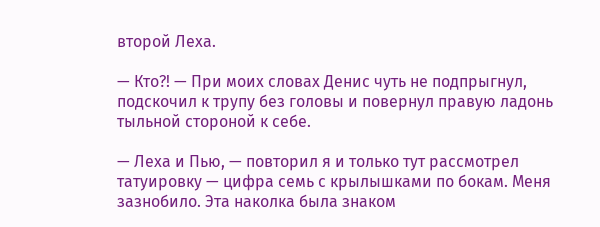второй Леха.

— Кто?! — При моих словах Денис чуть не подпрыгнул, подскочил к трупу без головы и повернул правую ладонь тыльной стороной к себе.

— Леха и Пью, — повторил я и только тут рассмотрел татуировку — цифра семь с крылышками по бокам. Меня зазнобило. Эта наколка была знаком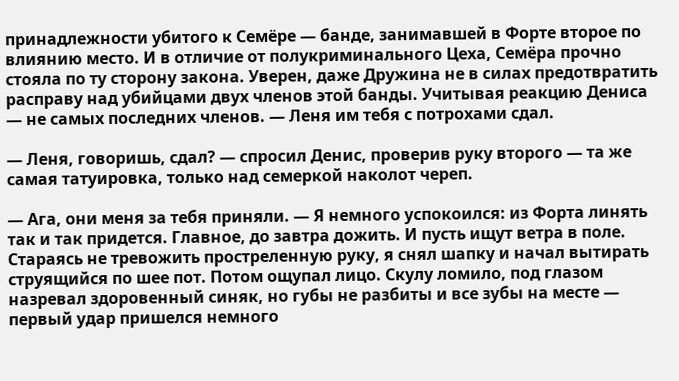принадлежности убитого к Семёре — банде, занимавшей в Форте второе по влиянию место. И в отличие от полукриминального Цеха, Семёра прочно стояла по ту сторону закона. Уверен, даже Дружина не в силах предотвратить расправу над убийцами двух членов этой банды. Учитывая реакцию Дениса — не самых последних членов. — Леня им тебя с потрохами сдал.

— Леня, говоришь, сдал? — спросил Денис, проверив руку второго — та же самая татуировка, только над семеркой наколот череп.

— Ага, они меня за тебя приняли. — Я немного успокоился: из Форта линять так и так придется. Главное, до завтра дожить. И пусть ищут ветра в поле. Стараясь не тревожить простреленную руку, я снял шапку и начал вытирать струящийся по шее пот. Потом ощупал лицо. Скулу ломило, под глазом назревал здоровенный синяк, но губы не разбиты и все зубы на месте — первый удар пришелся немного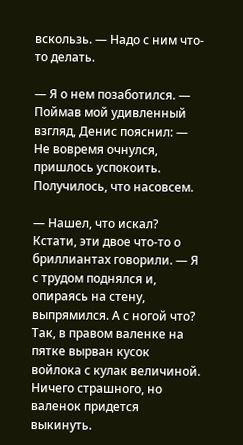вскользь. — Надо с ним что-то делать.

— Я о нем позаботился. — Поймав мой удивленный взгляд, Денис пояснил: — Не вовремя очнулся, пришлось успокоить. Получилось, что насовсем.

— Нашел, что искал? Кстати, эти двое что-то о бриллиантах говорили. — Я с трудом поднялся и, опираясь на стену, выпрямился. А с ногой что? Так, в правом валенке на пятке вырван кусок войлока с кулак величиной. Ничего страшного, но валенок придется выкинуть.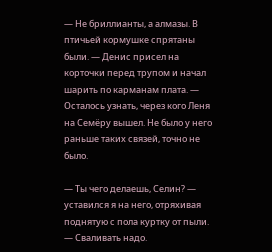— Не бриллианты, а алмазы. В птичьей кормушке спрятаны были. — Денис присел на корточки перед трупом и начал шарить по карманам плата. — Осталось узнать, через кого Леня на Семёру вышел. Не было у него раньше таких связей, точно не было.

— Ты чего делаешь, Селин? — уставился я на него, отряхивая поднятую с пола куртку от пыли. — Сваливать надо.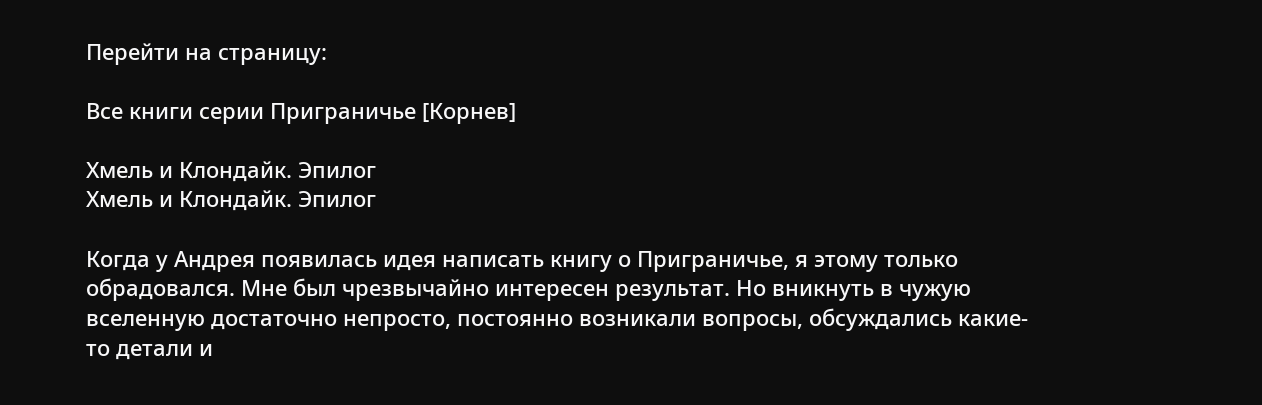Перейти на страницу:

Все книги серии Приграничье [Корнев]

Хмель и Клондайк. Эпилог
Хмель и Клондайк. Эпилог

Когда у Андрея появилась идея написать книгу о Приграничье, я этому только обрадовался. Мне был чрезвычайно интересен результат. Но вникнуть в чужую вселенную достаточно непросто, постоянно возникали вопросы, обсуждались какие-то детали и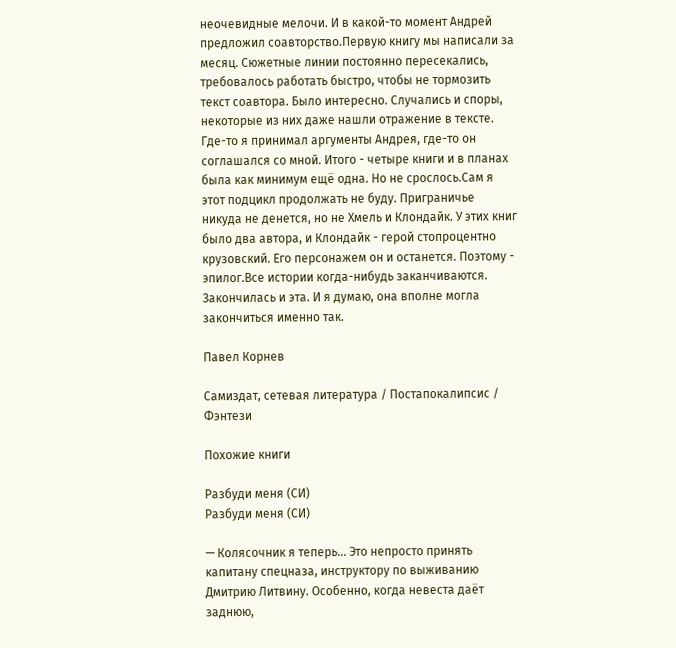неочевидные мелочи. И в какой-то момент Андрей предложил соавторство.Первую книгу мы написали за месяц. Сюжетные линии постоянно пересекались, требовалось работать быстро, чтобы не тормозить текст соавтора. Было интересно. Случались и споры, некоторые из них даже нашли отражение в тексте. Где-то я принимал аргументы Андрея, где-то он соглашался со мной. Итого - четыре книги и в планах была как минимум ещё одна. Но не срослось.Сам я этот подцикл продолжать не буду. Приграничье никуда не денется, но не Хмель и Клондайк. У этих книг было два автора, и Клондайк - герой стопроцентно крузовский. Его персонажем он и останется. Поэтому - эпилог.Все истории когда-нибудь заканчиваются. Закончилась и эта. И я думаю, она вполне могла закончиться именно так.

Павел Корнев

Самиздат, сетевая литература / Постапокалипсис / Фэнтези

Похожие книги

Разбуди меня (СИ)
Разбуди меня (СИ)

— Колясочник я теперь… Это непросто принять капитану спецназа, инструктору по выживанию Дмитрию Литвину. Особенно, когда невеста даёт заднюю,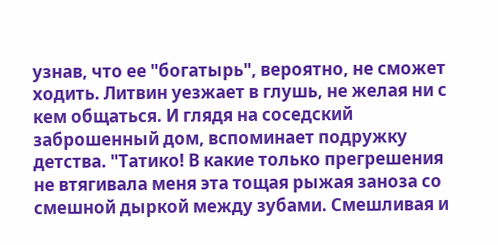узнав, что ее "богатырь", вероятно, не сможет ходить. Литвин уезжает в глушь, не желая ни с кем общаться. И глядя на соседский заброшенный дом, вспоминает подружку детства. "Татико! В какие только прегрешения не втягивала меня эта тощая рыжая заноза со смешной дыркой между зубами. Смешливая и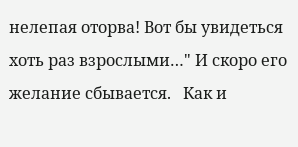нелепая оторва! Вот бы увидеться хоть раз взрослыми…" И скоро его желание сбывается.   Как и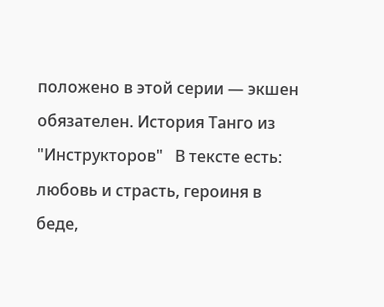положено в этой серии — экшен обязателен. История Танго из "Инструкторов"   В тексте есть: любовь и страсть, героиня в беде,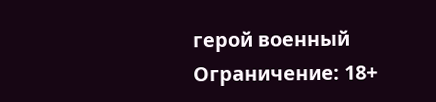герой военный Ограничение: 18+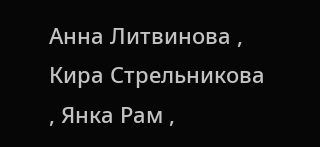Анна Литвинова , Кира Стрельникова , Янка Рам ,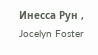Инесса Рун , Jocelyn Foster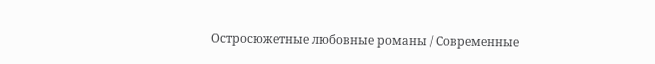Остросюжетные любовные романы / Современные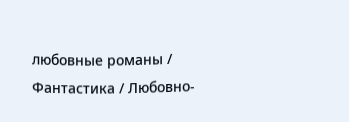любовные романы / Фантастика / Любовно-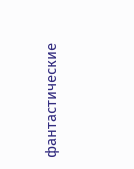фантастические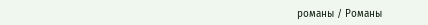романы / Романы